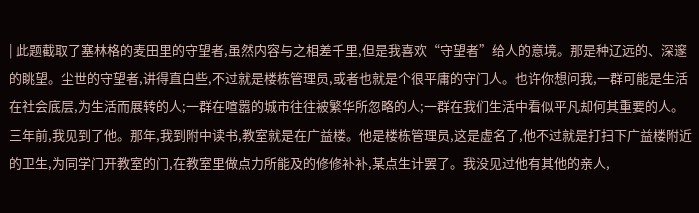| 此题截取了塞林格的麦田里的守望者,虽然内容与之相差千里,但是我喜欢“守望者”给人的意境。那是种辽远的、深邃的眺望。尘世的守望者,讲得直白些,不过就是楼栋管理员,或者也就是个很平庸的守门人。也许你想问我,一群可能是生活在社会底层,为生活而展转的人;一群在喧嚣的城市往往被繁华所忽略的人;一群在我们生活中看似平凡却何其重要的人。
三年前,我见到了他。那年,我到附中读书,教室就是在广益楼。他是楼栋管理员,这是虚名了,他不过就是打扫下广益楼附近的卫生,为同学门开教室的门,在教室里做点力所能及的修修补补,某点生计罢了。我没见过他有其他的亲人,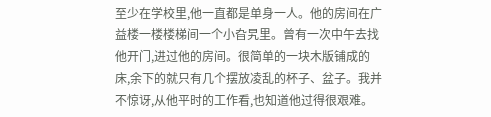至少在学校里,他一直都是单身一人。他的房间在广益楼一楼楼梯间一个小旮旯里。曾有一次中午去找他开门,进过他的房间。很简单的一块木版铺成的床,余下的就只有几个摆放凌乱的杯子、盆子。我并不惊讶,从他平时的工作看,也知道他过得很艰难。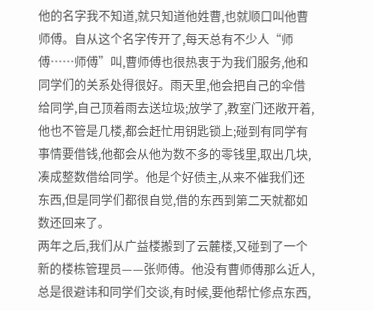他的名字我不知道,就只知道他姓曹,也就顺口叫他曹师傅。自从这个名字传开了,每天总有不少人“师傅……师傅”叫,曹师傅也很热衷于为我们服务,他和同学们的关系处得很好。雨天里,他会把自己的伞借给同学,自己顶着雨去送垃圾;放学了,教室门还敞开着,他也不管是几楼,都会赶忙用钥匙锁上;碰到有同学有事情要借钱,他都会从他为数不多的零钱里,取出几块,凑成整数借给同学。他是个好债主,从来不催我们还东西,但是同学们都很自觉,借的东西到第二天就都如数还回来了。
两年之后,我们从广益楼搬到了云麓楼,又碰到了一个新的楼栋管理员——张师傅。他没有曹师傅那么近人,总是很避讳和同学们交谈,有时候,要他帮忙修点东西,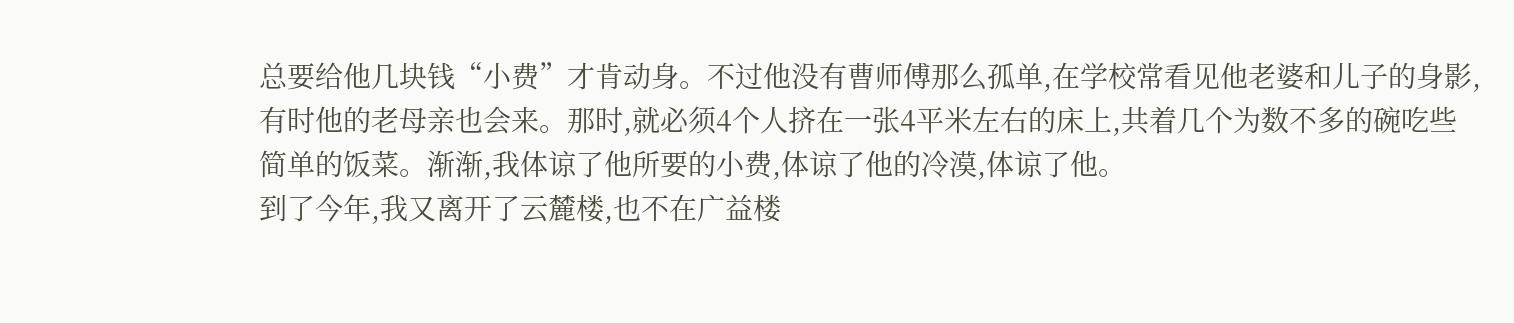总要给他几块钱“小费”才肯动身。不过他没有曹师傅那么孤单,在学校常看见他老婆和儿子的身影,有时他的老母亲也会来。那时,就必须4个人挤在一张4平米左右的床上,共着几个为数不多的碗吃些简单的饭菜。渐渐,我体谅了他所要的小费,体谅了他的冷漠,体谅了他。
到了今年,我又离开了云麓楼,也不在广益楼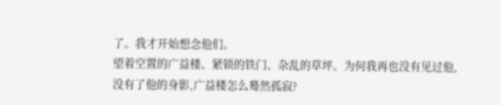了。我才开始想念他们。
望着空置的广益楼、紧锁的铁门、杂乱的草坪。为何我再也没有见过他,没有了他的身影,广益楼怎么蓦然孤寂?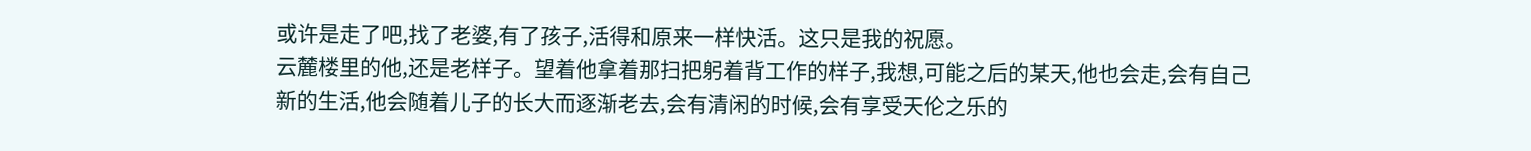或许是走了吧,找了老婆,有了孩子,活得和原来一样快活。这只是我的祝愿。
云麓楼里的他,还是老样子。望着他拿着那扫把躬着背工作的样子,我想,可能之后的某天,他也会走,会有自己新的生活,他会随着儿子的长大而逐渐老去,会有清闲的时候,会有享受天伦之乐的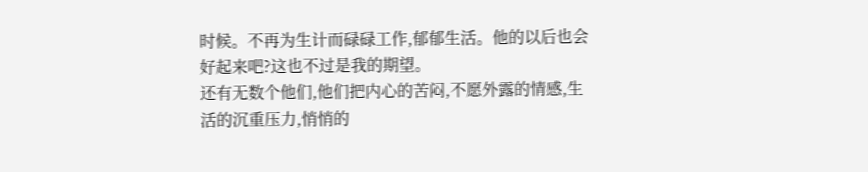时候。不再为生计而碌碌工作,郁郁生活。他的以后也会好起来吧?这也不过是我的期望。
还有无数个他们,他们把内心的苦闷,不愿外露的情感,生活的沉重压力,悄悄的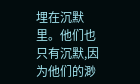埋在沉默里。他们也只有沉默,因为他们的渺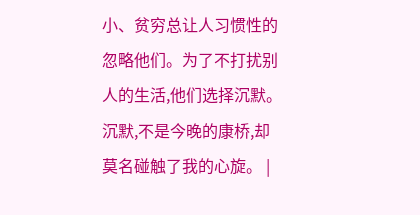小、贫穷总让人习惯性的忽略他们。为了不打扰别人的生活,他们选择沉默。沉默,不是今晚的康桥,却莫名碰触了我的心旋。 |